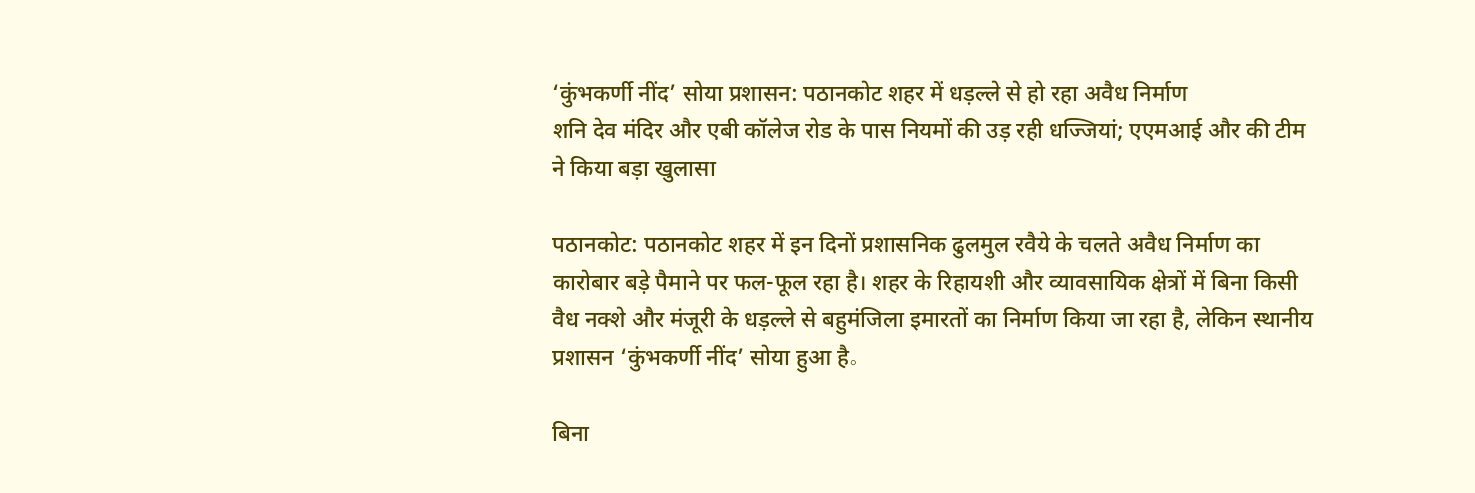‘कुंभकर्णी नींद’ सोया प्रशासन: पठानकोट शहर में धड़ल्ले से हो रहा अवैध निर्माण
शनि देव मंदिर और एबी कॉलेज रोड के पास नियमों की उड़ रही धज्जियां; एएमआई और की टीम ने किया बड़ा खुलासा

पठानकोट: पठानकोट शहर में इन दिनों प्रशासनिक ढुलमुल रवैये के चलते अवैध निर्माण का कारोबार बड़े पैमाने पर फल-फूल रहा है। शहर के रिहायशी और व्यावसायिक क्षेत्रों में बिना किसी वैध नक्शे और मंजूरी के धड़ल्ले से बहुमंजिला इमारतों का निर्माण किया जा रहा है, लेकिन स्थानीय प्रशासन ‘कुंभकर्णी नींद’ सोया हुआ है。

बिना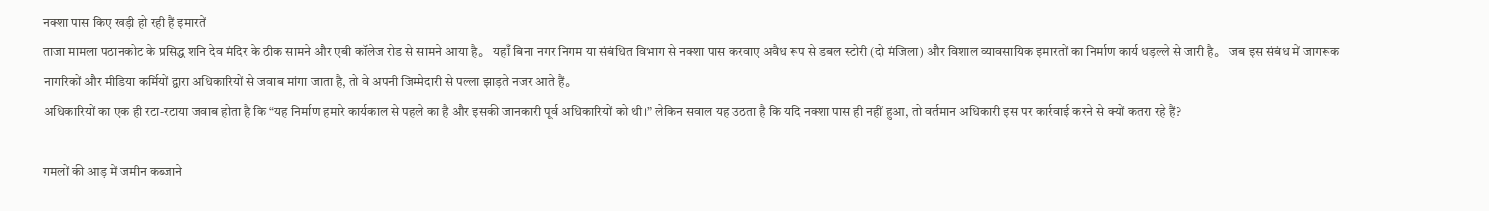नक्शा पास किए खड़ी हो रही हैं इमारतें
ताजा मामला पठानकोट के प्रसिद्ध शनि देव मंदिर के ठीक सामने और एबी कॉलेज रोड से सामने आया है。 यहाँ बिना नगर निगम या संबंधित विभाग से नक्शा पास करवाए अवैध रूप से डबल स्टोरी (दो मंजिला) और विशाल व्यावसायिक इमारतों का निर्माण कार्य धड़ल्ले से जारी है。 जब इस संबंध में जागरूक नागरिकों और मीडिया कर्मियों द्वारा अधिकारियों से जवाब मांगा जाता है, तो वे अपनी जिम्मेदारी से पल्ला झाड़ते नजर आते हैं。
अधिकारियों का एक ही रटा-रटाया जवाब होता है कि “यह निर्माण हमारे कार्यकाल से पहले का है और इसकी जानकारी पूर्व अधिकारियों को थी।” लेकिन सवाल यह उठता है कि यदि नक्शा पास ही नहीं हुआ, तो वर्तमान अधिकारी इस पर कार्रवाई करने से क्यों कतरा रहे हैं?

गमलों की आड़ में जमीन कब्जाने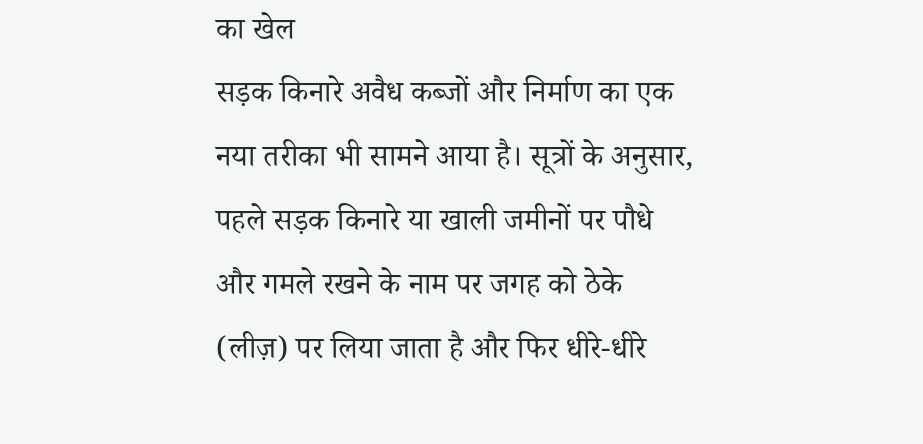का खेल
सड़क किनारे अवैध कब्जों और निर्माण का एक नया तरीका भी सामने आया है। सूत्रों के अनुसार, पहले सड़क किनारे या खाली जमीनों पर पौधे और गमले रखने के नाम पर जगह को ठेके (लीज़) पर लिया जाता है और फिर धीरे-धीरे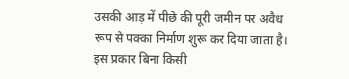उसकी आड़ में पीछे की पूरी जमीन पर अवैध रूप से पक्का निर्माण शुरू कर दिया जाता है। इस प्रकार बिना किसी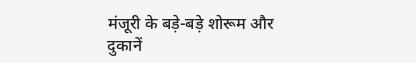मंजूरी के बड़े-बड़े शोरूम और दुकानें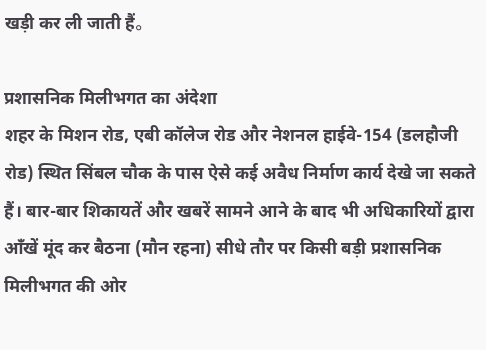खड़ी कर ली जाती हैं。

प्रशासनिक मिलीभगत का अंदेशा
शहर के मिशन रोड, एबी कॉलेज रोड और नेशनल हाईवे-154 (डलहौजी रोड) स्थित सिंबल चौक के पास ऐसे कई अवैध निर्माण कार्य देखे जा सकते हैं। बार-बार शिकायतें और खबरें सामने आने के बाद भी अधिकारियों द्वारा आँखें मूंद कर बैठना (मौन रहना) सीधे तौर पर किसी बड़ी प्रशासनिक मिलीभगत की ओर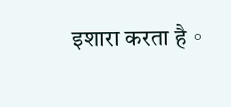इशारा करता है。